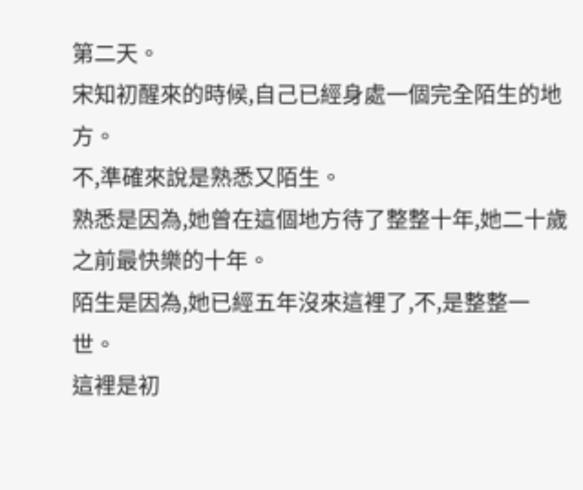第二天。
宋知初醒來的時候,自己已經身處一個完全陌生的地方。
不,準確來說是熟悉又陌生。
熟悉是因為,她曾在這個地方待了整整十年,她二十歲之前最快樂的十年。
陌生是因為,她已經五年沒來這裡了,不,是整整一世。
這裡是初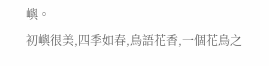嶼。
初嶼很美,四季如春,鳥語花香,一個花鳥之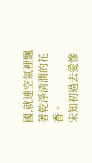國,就連空氣裡飄著乾淨清潤的花香。
宋知初過去愛慘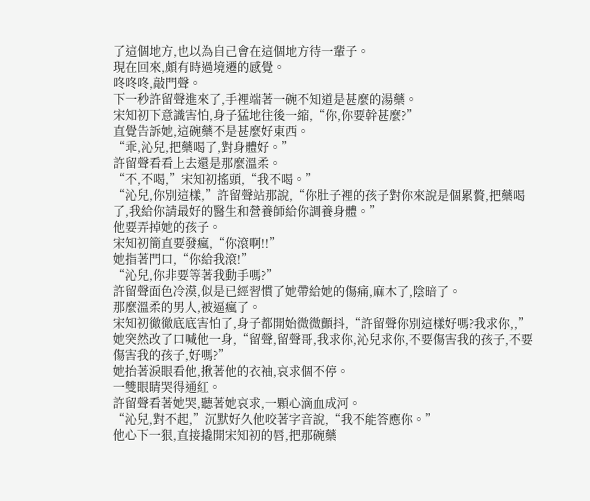了這個地方,也以為自己會在這個地方待一輩子。
現在回來,頗有時過境遷的感覺。
咚咚咚,敲門聲。
下一秒許留聲進來了,手裡端著一碗不知道是甚麼的湯藥。
宋知初下意識害怕,身子猛地往後一縮,“你,你要幹甚麼?”
直覺告訴她,這碗藥不是甚麼好東西。
“乖,沁兒,把藥喝了,對身體好。”
許留聲看看上去還是那麼溫柔。
“不,不喝,”宋知初搖頭,“我不喝。”
“沁兒,你別這樣,”許留聲站那說,“你肚子裡的孩子對你來說是個累贅,把藥喝了,我給你請最好的醫生和營養師給你調養身體。”
他要弄掉她的孩子。
宋知初簡直要發瘋,“你滾啊!!”
她指著門口,“你給我滾!”
“沁兒,你非要等著我動手嗎?”
許留聲面色冷漠,似是已經習慣了她帶給她的傷痛,麻木了,陰暗了。
那麼溫柔的男人,被逼瘋了。
宋知初徹徹底底害怕了,身子都開始微微顫抖,“許留聲你別這樣好嗎?我求你,,”她突然改了口喊他一身,“留聲,留聲哥,我求你,沁兒求你,不要傷害我的孩子,不要傷害我的孩子,好嗎?”
她抬著淚眼看他,揪著他的衣袖,哀求個不停。
一雙眼睛哭得通紅。
許留聲看著她哭,聽著她哀求,一顆心滴血成河。
“沁兒,對不起,”沉默好久他咬著字音說,“我不能答應你。”
他心下一狠,直接撬開宋知初的唇,把那碗藥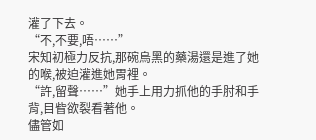灌了下去。
“不,不要,唔……”
宋知初極力反抗,那碗烏黑的藥湯還是進了她的喉,被迫灌進她胃裡。
“許,留聲……”她手上用力抓他的手肘和手背,目眥欲裂看著他。
儘管如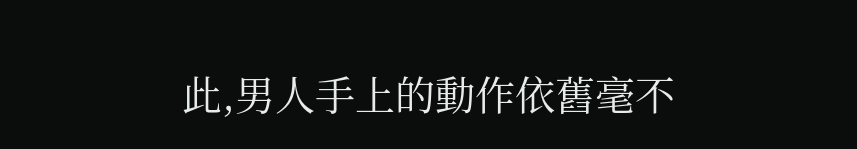此,男人手上的動作依舊毫不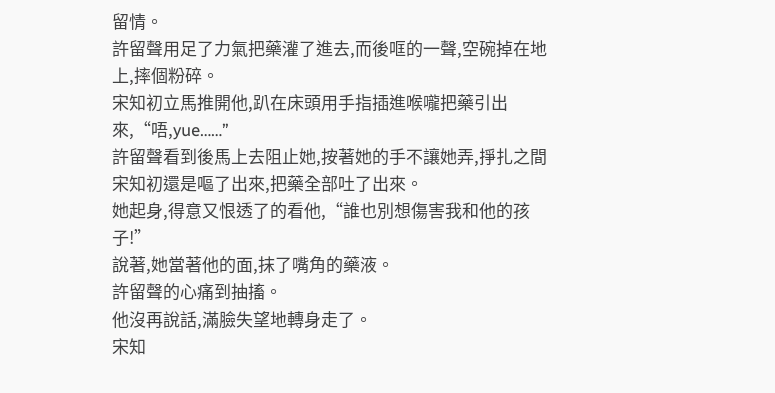留情。
許留聲用足了力氣把藥灌了進去,而後哐的一聲,空碗掉在地上,摔個粉碎。
宋知初立馬推開他,趴在床頭用手指插進喉嚨把藥引出來,“唔,yue……”
許留聲看到後馬上去阻止她,按著她的手不讓她弄,掙扎之間宋知初還是嘔了出來,把藥全部吐了出來。
她起身,得意又恨透了的看他,“誰也別想傷害我和他的孩子!”
說著,她當著他的面,抹了嘴角的藥液。
許留聲的心痛到抽搐。
他沒再說話,滿臉失望地轉身走了。
宋知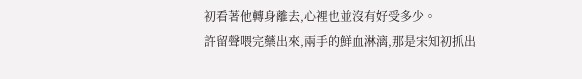初看著他轉身離去,心裡也並沒有好受多少。
許留聲喂完藥出來,兩手的鮮血淋漓,那是宋知初抓出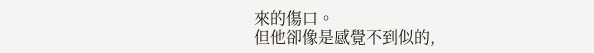來的傷口。
但他卻像是感覺不到似的,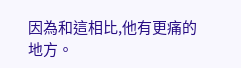因為和這相比,他有更痛的地方。